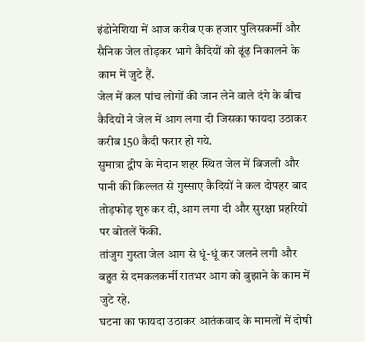इंडोनेशिया में आज करीब एक हजार पुलिसकर्मी और सैनिक जेल तोड़कर भागे कैदियों को ढूंढ़ निकालने के काम में जुटे हैं.
जेल में कल पांच लोगों की जान लेने वाले दंगे के बीच कैदियों ने जेल में आग लगा दी जिसका फायदा उठाकर करीब 150 कैदी फरार हो गये.
सुमात्रा द्वीप के मेदान शहर स्थित जेल में बिजली और पानी की किल्लत से गुस्साए कैदियों ने कल दोपहर बाद तोड़फोड़ शुरु कर दी, आग लगा दी और सुरक्षा प्रहरियों पर बोतलें फेंकी.
तांजुग गुस्ता जेल आग से धूं-धूं कर जलने लगी और बहुत से दमकलकर्मी रातभर आग को बुझाने के काम में जुटे रहे.
घटना का फायदा उठाकर आतंकवाद के मामलों में दोषी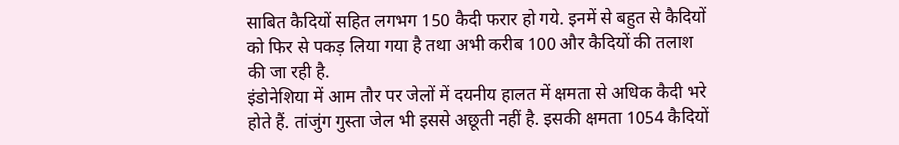साबित कैदियों सहित लगभग 150 कैदी फरार हो गये. इनमें से बहुत से कैदियों को फिर से पकड़ लिया गया है तथा अभी करीब 100 और कैदियों की तलाश की जा रही है.
इंडोनेशिया में आम तौर पर जेलों में दयनीय हालत में क्षमता से अधिक कैदी भरे होते हैं. तांजुंग गुस्ता जेल भी इससे अछूती नहीं है. इसकी क्षमता 1054 कैदियों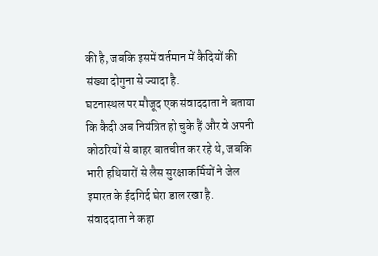की है, जबकि इसमें वर्तमान में कैदियों की संख्या दोगुना से ज्यादा है.
घटनास्थल पर मौजूद एक संवाददाता ने बताया कि कैदी अब नियंत्रित हो चुके हैं और वे अपनी कोठरियों से बाहर बातचीत कर रहे थे, जबकि भारी हथियारों से लैस सुरक्षाकर्मियों ने जेल इमारत के ईदगिर्द घेरा डाल रखा है.
संवाददाता ने कहा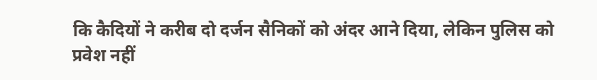कि कैदियों ने करीब दो दर्जन सैनिकों को अंदर आने दिया, लेकिन पुलिस को प्रवेश नहीं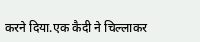करने दिया.एक कैदी ने चिल्लाकर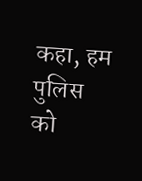कहा, हम पुलिस को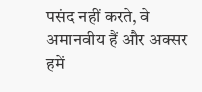पसंद नहीं करते, वे अमानवीय हैं और अक्सर हमें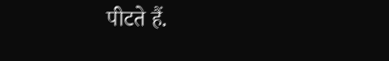पीटते हैं.